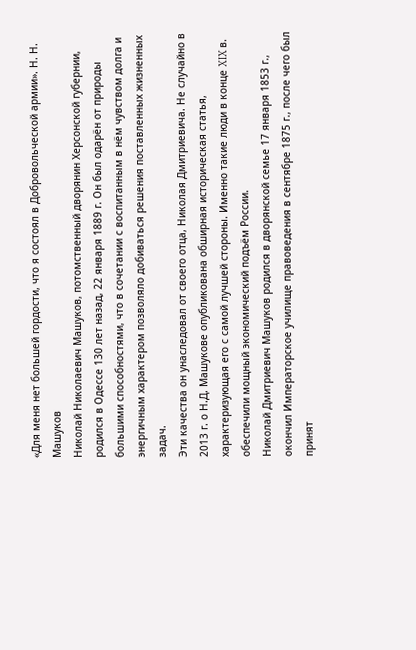«Для меня нет большей гордости, что я состоял в Добровольческой армии». Н. Н. Машуков
Николай Николаевич Машуков, потомственный дворянин Херсонской губернии, родился в Одессе 130 лет назад, 22 января 1889 г. Он был одарён от природы большими способностями, что в сочетании с воспитанным в нём чувством долга и энергичным характером позволяло добиваться решения поставленных жизненных задач.
Эти качества он унаследовал от своего отца, Николая Дмитриевича. Не случайно в 2013 г. о Н.Д. Машукове опубликована обширная историческая статья, характеризующая его с самой лучшей стороны. Именно такие люди в конце XIX в. обеспечили мощный экономический подъём России.
Николай Дмитриевич Машуков родился в дворянской семье 17 января 1853 г., окончил Императорское училище правоведения в сентябре 1875 г., после чего был принят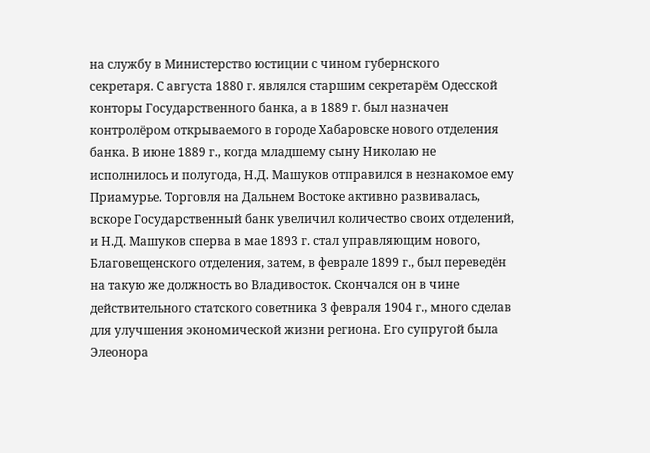на службу в Министерство юстиции с чином губернского
секретаря. С августа 1880 г. являлся старшим секретарём Одесской конторы Государственного банка, а в 1889 г. был назначен контролёром открываемого в городе Хабаровске нового отделения банка. В июне 1889 г., когда младшему сыну Николаю не исполнилось и полугода, Н.Д. Машуков отправился в незнакомое ему Приамурье. Торговля на Дальнем Востоке активно развивалась, вскоре Государственный банк увеличил количество своих отделений, и Н.Д. Машуков сперва в мае 1893 г. стал управляющим нового, Благовещенского отделения, затем, в феврале 1899 г., был переведён на такую же должность во Владивосток. Скончался он в чине действительного статского советника 3 февраля 1904 г., много сделав для улучшения экономической жизни региона. Его супругой была Элеонора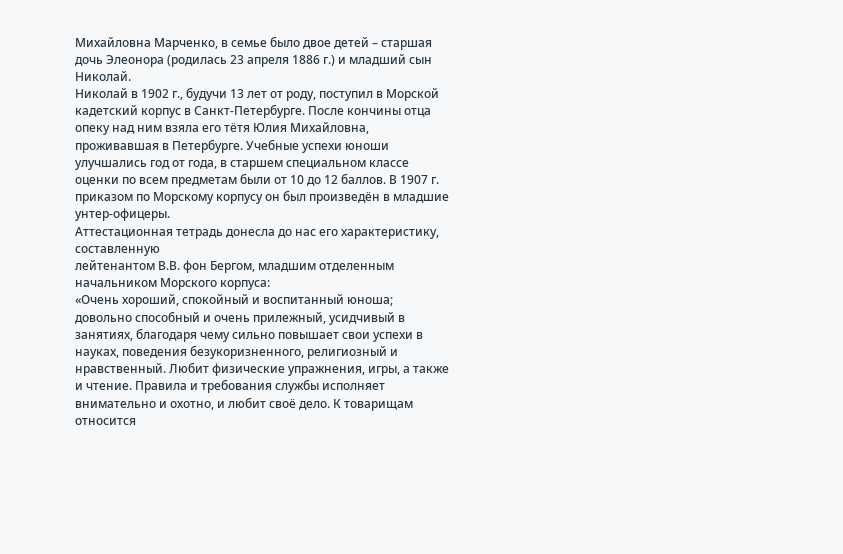Михайловна Марченко, в семье было двое детей – старшая дочь Элеонора (родилась 23 апреля 1886 г.) и младший сын Николай.
Николай в 1902 г., будучи 13 лет от роду, поступил в Морской кадетский корпус в Санкт-Петербурге. После кончины отца опеку над ним взяла его тётя Юлия Михайловна, проживавшая в Петербурге. Учебные успехи юноши улучшались год от года, в старшем специальном классе оценки по всем предметам были от 10 до 12 баллов. В 1907 г. приказом по Морскому корпусу он был произведён в младшие унтер-офицеры.
Аттестационная тетрадь донесла до нас его характеристику, составленную
лейтенантом В.В. фон Бергом, младшим отделенным начальником Морского корпуса:
«Очень хороший, спокойный и воспитанный юноша; довольно способный и очень прилежный, усидчивый в занятиях, благодаря чему сильно повышает свои успехи в науках, поведения безукоризненного, религиозный и нравственный. Любит физические упражнения, игры, а также и чтение. Правила и требования службы исполняет внимательно и охотно, и любит своё дело. К товарищам относится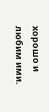хорошо и любим ими.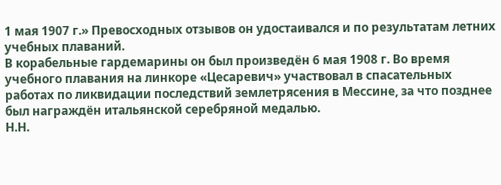1 мая 1907 г.» Превосходных отзывов он удостаивался и по результатам летних учебных плаваний.
В корабельные гардемарины он был произведён 6 мая 1908 г. Во время учебного плавания на линкоре «Цесаревич» участвовал в спасательных работах по ликвидации последствий землетрясения в Мессине, за что позднее был награждён итальянской серебряной медалью.
Н.Н.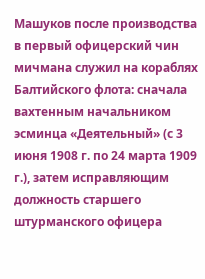Машуков после производства в первый офицерский чин мичмана служил на кораблях Балтийского флота: сначала вахтенным начальником эсминца «Деятельный» (с 3 июня 1908 г. по 24 марта 1909 г.), затем исправляющим должность старшего штурманского офицера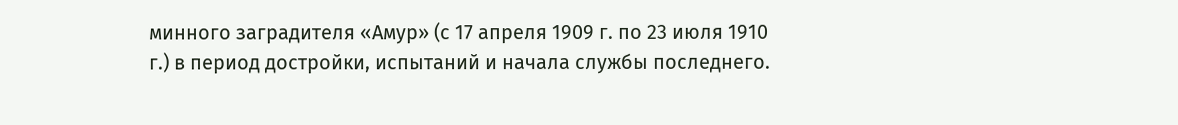минного заградителя «Амур» (с 17 апреля 1909 г. по 23 июля 1910 г.) в период достройки, испытаний и начала службы последнего.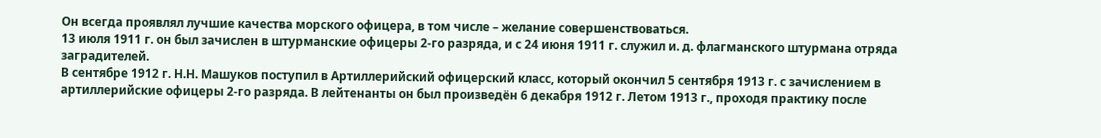Он всегда проявлял лучшие качества морского офицера, в том числе – желание совершенствоваться.
13 июля 1911 г. он был зачислен в штурманские офицеры 2-го разряда, и с 24 июня 1911 г. служил и. д. флагманского штурмана отряда заградителей.
В сентябре 1912 г. Н.Н. Машуков поступил в Артиллерийский офицерский класс, который окончил 5 сентября 1913 г. с зачислением в артиллерийские офицеры 2-го разряда. В лейтенанты он был произведён 6 декабря 1912 г. Летом 1913 г., проходя практику после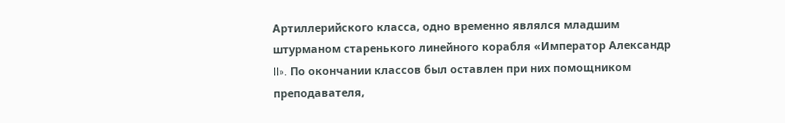Артиллерийского класса, одно временно являлся младшим штурманом старенького линейного корабля «Император Александр II». По окончании классов был оставлен при них помощником преподавателя,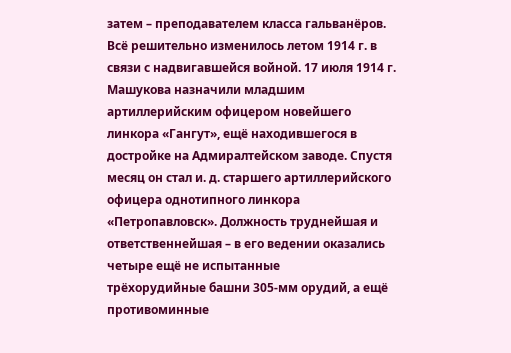затем – преподавателем класса гальванёров.
Всё решительно изменилось летом 1914 г. в связи с надвигавшейся войной. 17 июля 1914 г. Машукова назначили младшим артиллерийским офицером новейшего линкора «Гангут», ещё находившегося в достройке на Адмиралтейском заводе. Спустя месяц он стал и. д. старшего артиллерийского офицера однотипного линкора «Петропавловск». Должность труднейшая и ответственнейшая – в его ведении оказались четыре ещё не испытанные
трёхорудийные башни 305-мм орудий, а ещё противоминные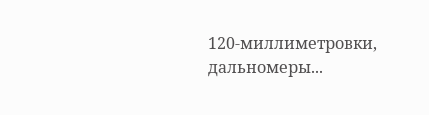120-миллиметровки, дальномеры...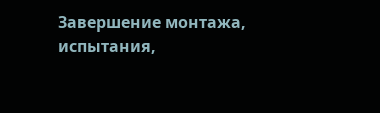Завершение монтажа, испытания,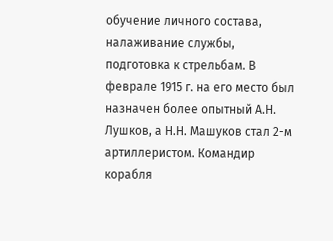обучение личного состава, налаживание службы, подготовка к стрельбам. В феврале 1915 г. на его место был назначен более опытный А.Н. Лушков, а Н.Н. Машуков стал 2-м артиллеристом. Командир корабля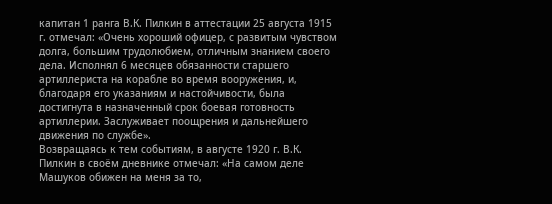капитан 1 ранга В.К. Пилкин в аттестации 25 августа 1915 г. отмечал: «Очень хороший офицер, с развитым чувством долга, большим трудолюбием, отличным знанием своего дела. Исполнял 6 месяцев обязанности старшего артиллериста на корабле во время вооружения, и, благодаря его указаниям и настойчивости, была достигнута в назначенный срок боевая готовность артиллерии. Заслуживает поощрения и дальнейшего движения по службе».
Возвращаясь к тем событиям, в августе 1920 г. В.К. Пилкин в своём дневнике отмечал: «На самом деле Машуков обижен на меня за то,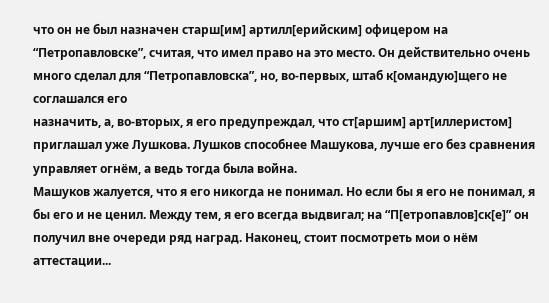что он не был назначен старш[им] артилл[ерийским] офицером на “Петропавловске”, считая, что имел право на это место. Он действительно очень много сделал для “Петропавловска”, но, во-первых, штаб к[омандую]щего не соглашался его
назначить, а, во-вторых, я его предупреждал, что ст[аршим] арт[иллеристом] приглашал уже Лушкова. Лушков способнее Машукова, лучше его без сравнения управляет огнём, а ведь тогда была война.
Машуков жалуется, что я его никогда не понимал. Но если бы я его не понимал, я бы его и не ценил. Между тем, я его всегда выдвигал; на “П[етропавлов]ск[е]” он получил вне очереди ряд наград. Наконец, стоит посмотреть мои о нём аттестации...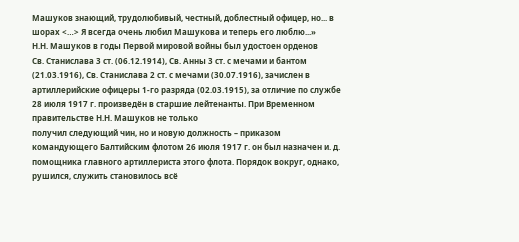Машуков знающий, трудолюбивый, честный, доблестный офицер, но... в шорах <…> Я всегда очень любил Машукова и теперь его люблю...»
Н.Н. Машуков в годы Первой мировой войны был удостоен орденов
Св. Станислава 3 ст. (06.12.1914), Св. Анны 3 ст. с мечами и бантом (21.03.1916), Св. Станислава 2 ст. с мечами (30.07.1916), зачислен в артиллерийские офицеры 1-го разряда (02.03.1915), за отличие по службе 28 июля 1917 г. произведён в старшие лейтенанты. При Временном правительстве Н.Н. Машуков не только
получил следующий чин, но и новую должность – приказом командующего Балтийским флотом 26 июля 1917 г. он был назначен и. д. помощника главного артиллериста этого флота. Порядок вокруг, однако, рушился, служить становилось всё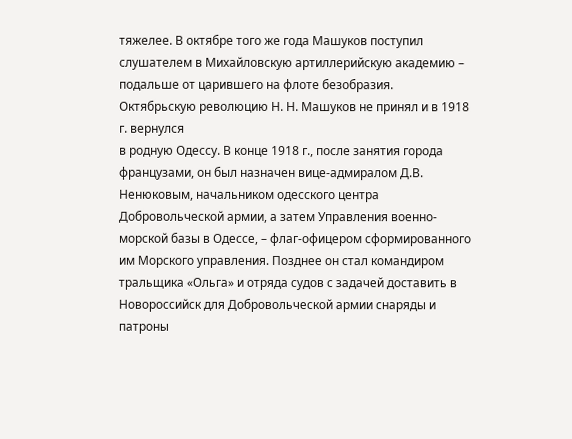тяжелее. В октябре того же года Машуков поступил слушателем в Михайловскую артиллерийскую академию – подальше от царившего на флоте безобразия.
Октябрьскую революцию Н. Н. Машуков не принял и в 1918 г. вернулся
в родную Одессу. В конце 1918 г., после занятия города французами, он был назначен вице-адмиралом Д.В. Ненюковым, начальником одесского центра Добровольческой армии, а затем Управления военно-морской базы в Одессе, – флаг-офицером сформированного им Морского управления. Позднее он стал командиром тральщика «Ольга» и отряда судов с задачей доставить в Новороссийск для Добровольческой армии снаряды и патроны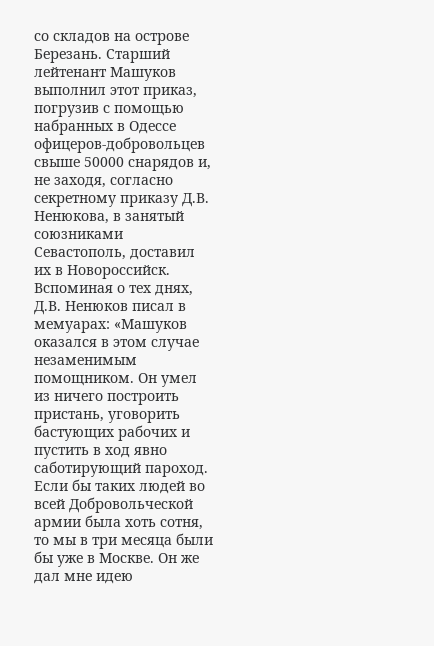со складов на острове Березань. Старший лейтенант Машуков выполнил этот приказ, погрузив с помощью набранных в Одессе офицеров-добровольцев свыше 50000 снарядов и, не заходя, согласно секретному приказу Д.В. Ненюкова, в занятый союзниками Севастополь, доставил их в Новороссийск.
Вспоминая о тех днях, Д.В. Ненюков писал в мемуарах: «Машуков оказался в этом случае незаменимым помощником. Он умел из ничего построить пристань, уговорить бастующих рабочих и пустить в ход явно саботирующий пароход. Если бы таких людей во всей Добровольческой армии была хоть сотня, то мы в три месяца были бы уже в Москве. Он же дал мне идею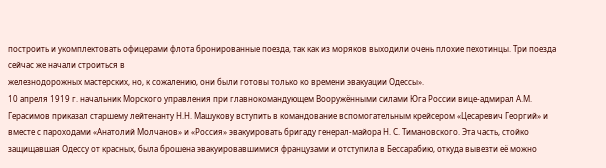построить и укомплектовать офицерами флота бронированные поезда, так как из моряков выходили очень плохие пехотинцы. Три поезда сейчас же начали строиться в
железнодорожных мастерских, но, к сожалению, они были готовы только ко времени эвакуации Одессы».
10 апреля 1919 г. начальник Морского управления при главнокомандующем Вооружёнными силами Юга России вице-адмирал А.М. Герасимов приказал старшему лейтенанту Н.Н. Машукову вступить в командование вспомогательным крейсером «Цесаревич Георгий» и вместе с пароходами «Анатолий Молчанов» и «Россия» эвакуировать бригаду генерал-майора Н. С. Тимановского. Эта часть, стойко защищавшая Одессу от красных, была брошена эвакуировавшимися французами и отступила в Бессарабию, откуда вывезти её можно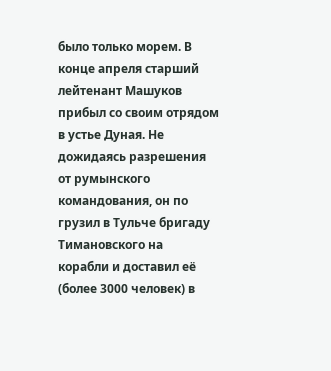было только морем. В конце апреля старший лейтенант Машуков прибыл со своим отрядом в устье Дуная. Не дожидаясь разрешения от румынского командования, он по грузил в Тульче бригаду Тимановского на
корабли и доставил её (более 3000 человек) в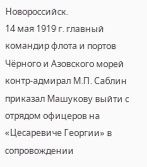Новороссийск.
14 мая 1919 г. главный командир флота и портов Чёрного и Азовского морей контр-адмирал М.П. Саблин приказал Машукову выйти с отрядом офицеров на «Цесаревиче Георгии» в сопровождении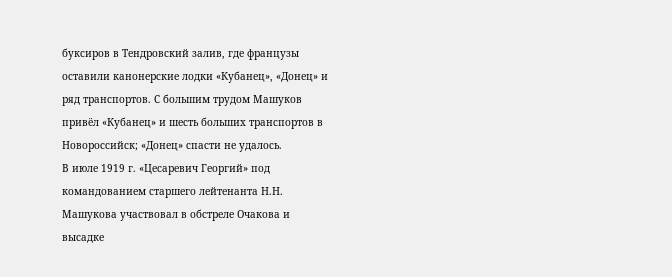буксиров в Тендровский залив, где французы оставили канонерские лодки «Кубанец», «Донец» и ряд транспортов. С большим трудом Машуков привёл «Кубанец» и шесть больших транспортов в Новороссийск; «Донец» спасти не удалось.
В июле 1919 г. «Цесаревич Георгий» под командованием старшего лейтенанта Н.Н. Машукова участвовал в обстреле Очакова и высадке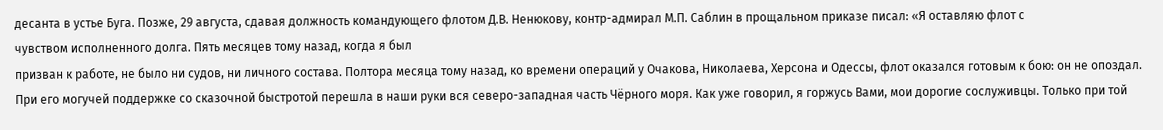десанта в устье Буга. Позже, 29 августа, сдавая должность командующего флотом Д.В. Ненюкову, контр-адмирал М.П. Саблин в прощальном приказе писал: «Я оставляю флот с
чувством исполненного долга. Пять месяцев тому назад, когда я был
призван к работе, не было ни судов, ни личного состава. Полтора месяца тому назад, ко времени операций у Очакова, Николаева, Херсона и Одессы, флот оказался готовым к бою: он не опоздал. При его могучей поддержке со сказочной быстротой перешла в наши руки вся северо-западная часть Чёрного моря. Как уже говорил, я горжусь Вами, мои дорогие сослуживцы. Только при той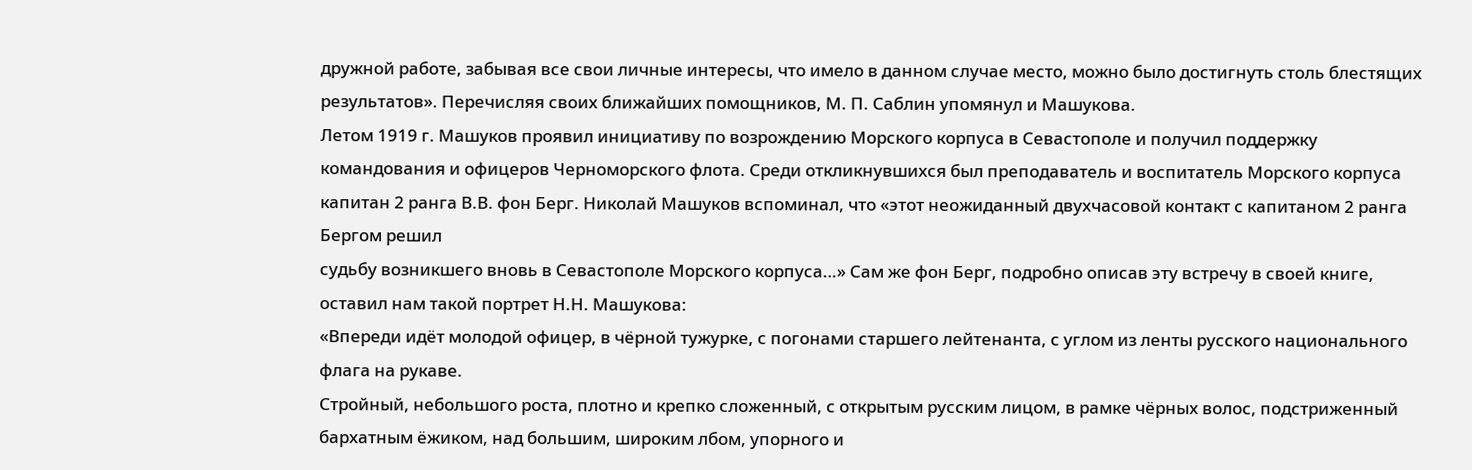дружной работе, забывая все свои личные интересы, что имело в данном случае место, можно было достигнуть столь блестящих результатов». Перечисляя своих ближайших помощников, М. П. Саблин упомянул и Машукова.
Летом 1919 г. Машуков проявил инициативу по возрождению Морского корпуса в Севастополе и получил поддержку командования и офицеров Черноморского флота. Среди откликнувшихся был преподаватель и воспитатель Морского корпуса капитан 2 ранга В.В. фон Берг. Николай Машуков вспоминал, что «этот неожиданный двухчасовой контакт с капитаном 2 ранга Бергом решил
судьбу возникшего вновь в Севастополе Морского корпуса…» Сам же фон Берг, подробно описав эту встречу в своей книге, оставил нам такой портрет Н.Н. Машукова:
«Впереди идёт молодой офицер, в чёрной тужурке, с погонами старшего лейтенанта, с углом из ленты русского национального флага на рукаве.
Стройный, небольшого роста, плотно и крепко сложенный, с открытым русским лицом, в рамке чёрных волос, подстриженный бархатным ёжиком, над большим, широким лбом, упорного и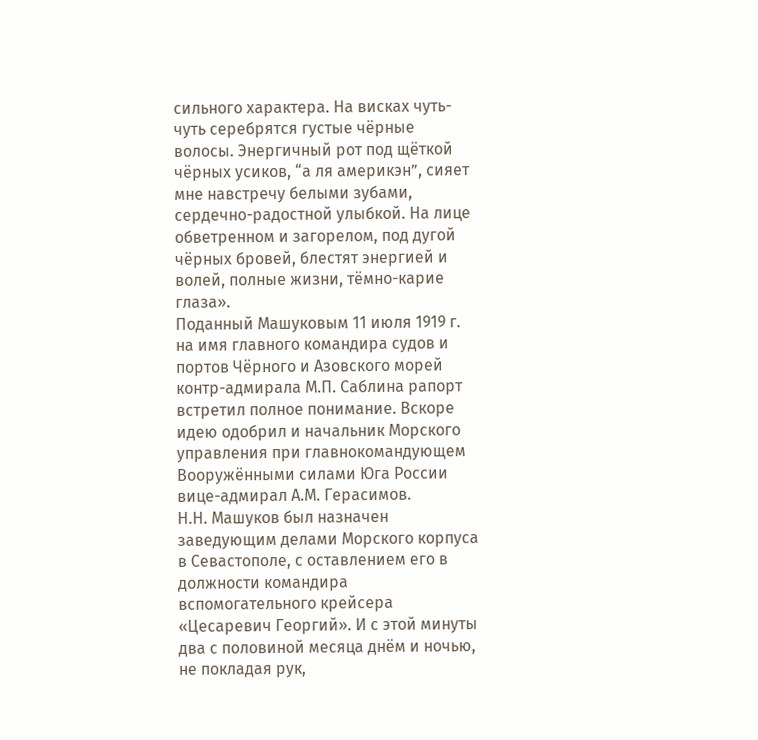сильного характера. На висках чуть-чуть серебрятся густые чёрные волосы. Энергичный рот под щёткой чёрных усиков, “а ля америкэн”, сияет мне навстречу белыми зубами, сердечно-радостной улыбкой. На лице обветренном и загорелом, под дугой чёрных бровей, блестят энергией и волей, полные жизни, тёмно-карие глаза».
Поданный Машуковым 11 июля 1919 г. на имя главного командира судов и портов Чёрного и Азовского морей контр-адмирала М.П. Саблина рапорт встретил полное понимание. Вскоре идею одобрил и начальник Морского управления при главнокомандующем Вооружёнными силами Юга России вице-адмирал А.М. Герасимов.
Н.Н. Машуков был назначен заведующим делами Морского корпуса в Севастополе, с оставлением его в должности командира вспомогательного крейсера «Цесаревич Георгий». И с этой минуты два с половиной месяца днём и ночью, не покладая рук,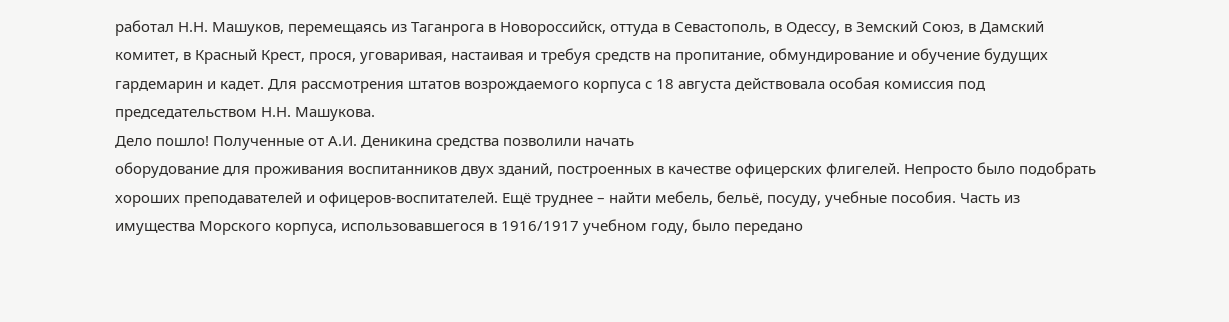работал Н.Н. Машуков, перемещаясь из Таганрога в Новороссийск, оттуда в Севастополь, в Одессу, в Земский Союз, в Дамский комитет, в Красный Крест, прося, уговаривая, настаивая и требуя средств на пропитание, обмундирование и обучение будущих гардемарин и кадет. Для рассмотрения штатов возрождаемого корпуса с 18 августа действовала особая комиссия под председательством Н.Н. Машукова.
Дело пошло! Полученные от А.И. Деникина средства позволили начать
оборудование для проживания воспитанников двух зданий, построенных в качестве офицерских флигелей. Непросто было подобрать хороших преподавателей и офицеров-воспитателей. Ещё труднее – найти мебель, бельё, посуду, учебные пособия. Часть из имущества Морского корпуса, использовавшегося в 1916/1917 учебном году, было передано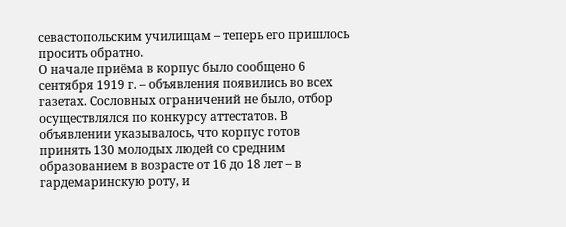севастопольским училищам – теперь его пришлось просить обратно.
О начале приёма в корпус было сообщено 6 сентября 1919 г. – объявления появились во всех газетах. Сословных ограничений не было, отбор осуществлялся по конкурсу аттестатов. В объявлении указывалось, что корпус готов принять 130 молодых людей со средним образованием в возрасте от 16 до 18 лет – в гардемаринскую роту, и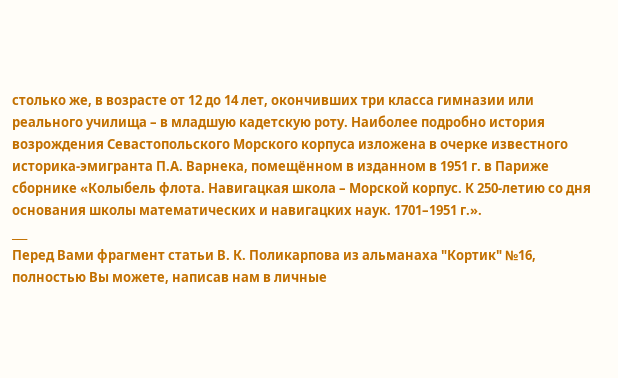столько же, в возрасте от 12 до 14 лет, окончивших три класса гимназии или реального училища – в младшую кадетскую роту. Наиболее подробно история возрождения Севастопольского Морского корпуса изложена в очерке известного историка-эмигранта П.А. Варнека, помещённом в изданном в 1951 г. в Париже сборнике «Колыбель флота. Навигацкая школа – Морской корпус. К 250-летию со дня основания школы математических и навигацких наук. 1701–1951 г.».
___
Перед Вами фрагмент статьи В. К. Поликарпова из альманаха "Кортик" №16, полностью Вы можете, написав нам в личные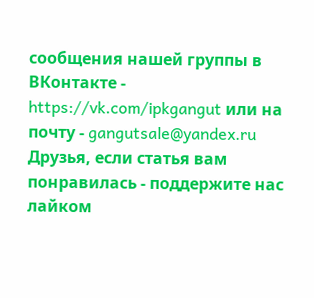сообщения нашей группы в ВКонтакте - https://vk.com/ipkgangut или на почту - gangutsale@yandex.ru
Друзья, если статья вам понравилась - поддержите нас лайком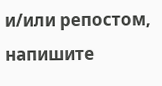и/или репостом, напишите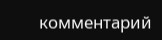комментарий